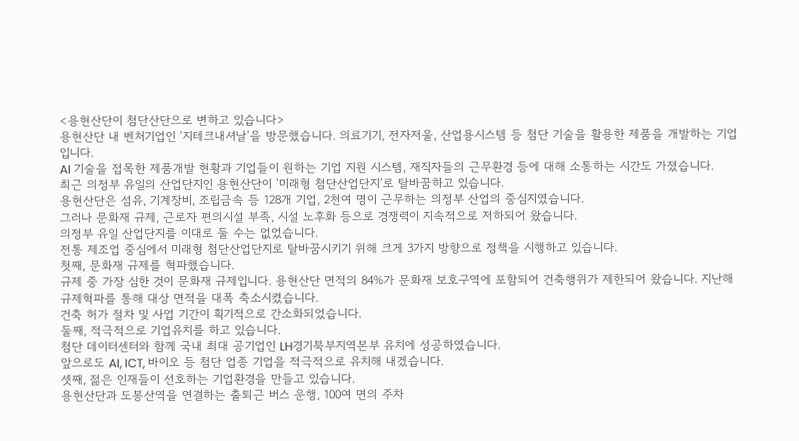<용현산단이 첨단산단으로 변하고 있습니다>
용현산단 내 벤처기업인 ‘지테크내셔날’을 방문했습니다. 의료기기, 전자저울, 산업용시스템 등 첨단 기술을 활용한 제품을 개발하는 기업입니다.
AI 기술을 접목한 제품개발 현황과 기업들이 원하는 기업 지원 시스템, 재직자들의 근무환경 등에 대해 소통하는 시간도 가졌습니다.
최근 의정부 유일의 산업단지인 용현산단이 ’미래형 첨단산업단지’로 탈바꿈하고 있습니다.
용현산단은 섬유, 기계장비, 조립금속 등 128개 기업, 2천여 명이 근무하는 의정부 산업의 중심지였습니다.
그러나 문화재 규제, 근로자 편의시설 부족, 시설 노후화 등으로 경쟁력이 지속적으로 저하되어 왔습니다.
의정부 유일 산업단지를 이대로 둘 수는 없었습니다.
전통 제조업 중심에서 미래형 첨단산업단지로 탈바꿈시키기 위해 크게 3가지 방향으로 정책을 시행하고 있습니다.
첫째, 문화재 규제를 혁파했습니다.
규제 중 가장 심한 것이 문화재 규제입니다. 용현산단 면적의 84%가 문화재 보호구역에 포함되어 건축행위가 제한되어 왔습니다. 지난해 규제혁파를 통해 대상 면적을 대폭 축소시켰습니다.
건축 허가 절차 및 사업 기간이 획기적으로 간소화되었습니다.
둘째, 적극적으로 기업유치를 하고 있습니다.
첨단 데이터센터와 함께 국내 최대 공기업인 LH경기북부지역본부 유치에 성공하였습니다.
앞으로도 AI, ICT, 바이오 등 첨단 업종 기업을 적극적으로 유치해 내겠습니다.
셋째, 젊은 인재들이 선호하는 기업환경을 만들고 있습니다.
용현산단과 도봉산역을 연결하는 출퇴근 버스 운행, 100여 면의 주차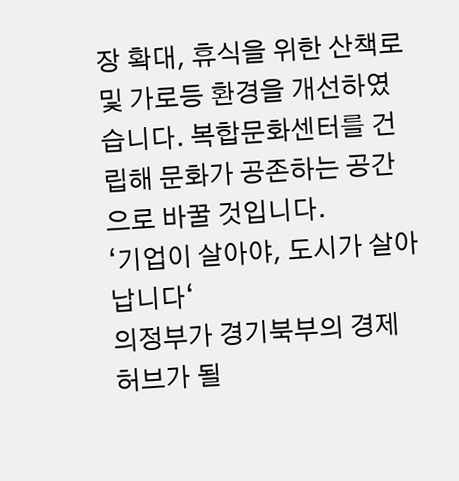장 확대, 휴식을 위한 산책로 및 가로등 환경을 개선하였습니다. 복합문화센터를 건립해 문화가 공존하는 공간으로 바꿀 것입니다.
‘기업이 살아야, 도시가 살아납니다‘
의정부가 경기북부의 경제허브가 될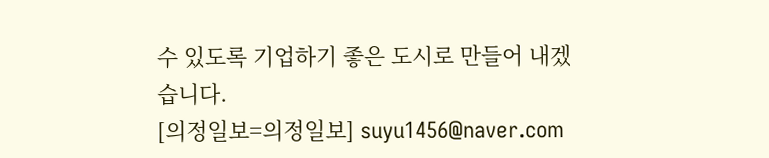수 있도록 기업하기 좋은 도시로 만들어 내겠습니다.
[의정일보=의정일보] suyu1456@naver.com